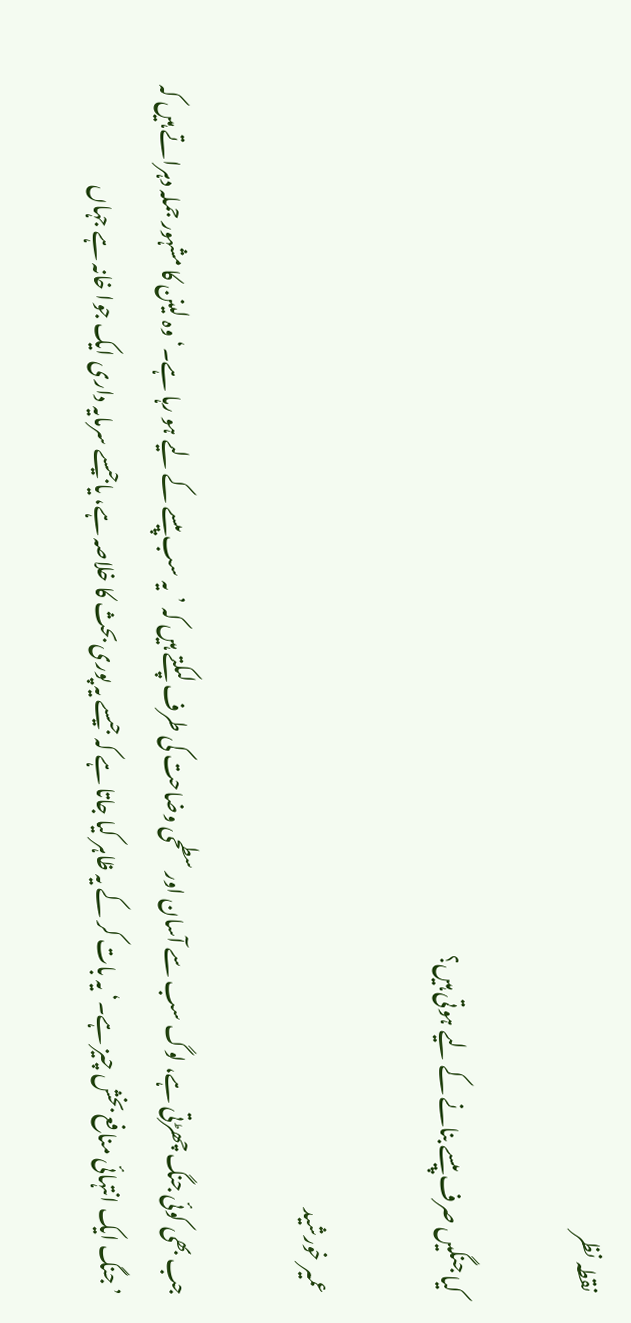نقطہ نظر

کیا جنگیں صرف پیسے بنانے کے لیے ہوتی ہیں؟

عمیر خورشید

جب بھی کوئی جنگ چھڑتی ہے، لوگ سب سے آسان اور سطحی وضاحت کی طرف لپکتے ہیں کہ ’یہ سب پیسے کے لیے ہو رہا ہے۔‘ وہ لینن کا مشہور جملہ دہراتے ہیں کہ ’جنگ ایک انتہائی منافع بخش چیز ہے۔‘ یہ بات کر کے یہ ظاہر کیا جاتا ہے کہ جیسے یہ پوری بحث کا خلاصہ ہے، یاجیسے سرمایہ داری ایک جوا خانہ ہے جہاں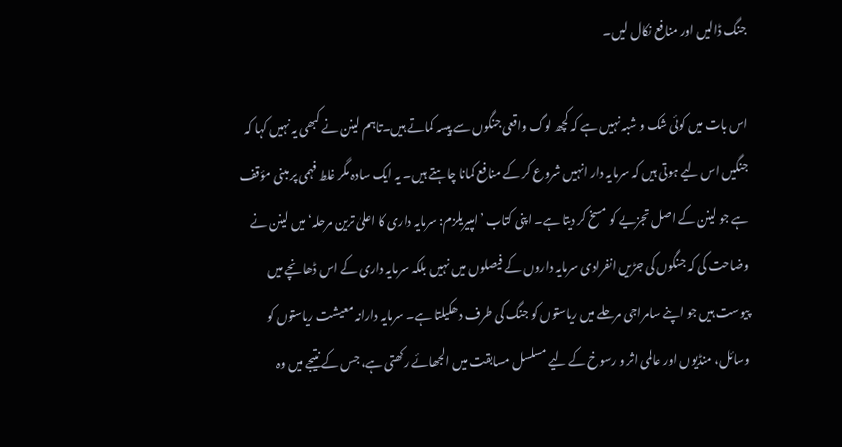جنگ ڈالیں اور منافع نکال لیں۔

اس بات میں کوئی شک و شبہ نہیں ہے کہ کچھ لوگ واقعی جنگوں سے پیسہ کماتے ہیں۔تاہم لینن نے کبھی یہ نہیں کہا کہ جنگیں اس لیے ہوتی ہیں کہ سرمایہ دار انہیں شروع کر کے منافع کمانا چاہتے ہیں۔ یہ ایک سادہ مگر غلط فہمی پر مبنی مؤقف ہے جو لینن کے اصل تجزیے کو مسخ کر دیتا ہے۔ اپنی کتاب ’امپیریلزم: سرمایہ داری کا اعلیٰ ترین مرحلہ‘میں لینن نے وضاحت کی کہ جنگوں کی جڑیں انفرادی سرمایہ داروں کے فیصلوں میں نہیں بلکہ سرمایہ داری کے اس ڈھانچے میں پیوست ہیں جو اپنے سامراجی مرحلے میں ریاستوں کو جنگ کی طرف دھکیلتا ہے۔ سرمایہ دارانہ معیشت ریاستوں کو وسائل، منڈیوں اور عالمی اثر و رسوخ کے لیے مسلسل مسابقت میں الجھائے رکھتی ہے، جس کے نتیجے میں وہ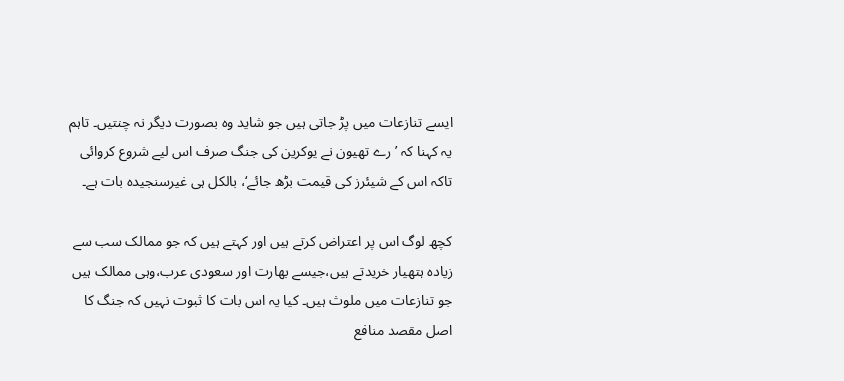ایسے تنازعات میں پڑ جاتی ہیں جو شاید وہ بصورت دیگر نہ چنتیں۔ تاہم یہ کہنا کہ ’رے تھیون نے یوکرین کی جنگ صرف اس لیے شروع کروائی تاکہ اس کے شیئرز کی قیمت بڑھ جائے‘، بالکل ہی غیرسنجیدہ بات ہے۔

کچھ لوگ اس پر اعتراض کرتے ہیں اور کہتے ہیں کہ جو ممالک سب سے زیادہ ہتھیار خریدتے ہیں،جیسے بھارت اور سعودی عرب،وہی ممالک ہیں جو تنازعات میں ملوث ہیں۔ کیا یہ اس بات کا ثبوت نہیں کہ جنگ کا اصل مقصد منافع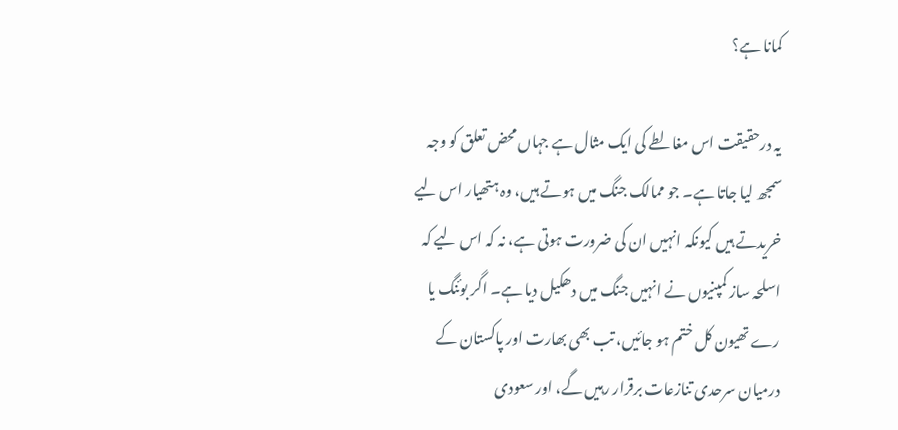کمانا ہے؟

یہ درحقیقت اس مغالطے کی ایک مثال ہے جہاں محض تعلق کو وجہ سمجھ لیا جاتا ہے۔ جو ممالک جنگ میں ہوتے ہیں، وہ ہتھیار اس لیے خریدتے ہیں کیونکہ انہیں ان کی ضرورت ہوتی ہے، نہ کہ اس لیے کہ اسلحہ ساز کمپنیوں نے انہیں جنگ میں دھکیل دیا ہے۔ اگر بوئنگ یا رے تھیون کل ختم ہو جائیں، تب بھی بھارت اور پاکستان کے درمیان سرحدی تنازعات برقرار رہیں گے، اور سعودی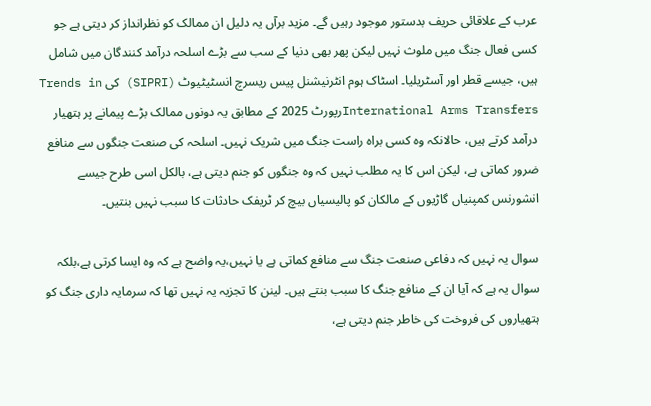عرب کے علاقائی حریف بدستور موجود رہیں گے۔ مزید برآں یہ دلیل ان ممالک کو نظرانداز کر دیتی ہے جو کسی فعال جنگ میں ملوث نہیں لیکن پھر بھی دنیا کے سب سے بڑے اسلحہ درآمد کنندگان میں شامل ہیں، جیسے قطر اور آسٹریلیا۔ اسٹاک ہوم انٹرنیشنل پیس ریسرچ انسٹیٹیوٹ (SIPRI) کی Trends in International Arms Transfersرپورٹ 2025 کے مطابق یہ دونوں ممالک بڑے پیمانے پر ہتھیار درآمد کرتے ہیں، حالانکہ وہ کسی براہ راست جنگ میں شریک نہیں۔ اسلحہ کی صنعت جنگوں سے منافع ضرور کماتی ہے، لیکن اس کا یہ مطلب نہیں کہ وہ جنگوں کو جنم دیتی ہے، بالکل اسی طرح جیسے انشورنس کمپنیاں گاڑیوں کے مالکان کو پالیسیاں بیچ کر ٹریفک حادثات کا سبب نہیں بنتیں۔

سوال یہ نہیں کہ دفاعی صنعت جنگ سے منافع کماتی ہے یا نہیں،یہ واضح ہے کہ وہ ایسا کرتی ہے،بلکہ سوال یہ ہے کہ آیا ان کے منافع جنگ کا سبب بنتے ہیں۔ لینن کا تجزیہ یہ نہیں تھا کہ سرمایہ داری جنگ کو ہتھیاروں کی فروخت کی خاطر جنم دیتی ہے،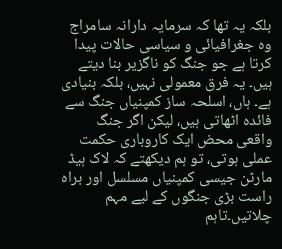بلکہ یہ تھا کہ سرمایہ دارانہ سامراج وہ جغرافیائی و سیاسی حالات پیدا کرتا ہے جو جنگ کو ناگزیر بنا دیتے ہیں۔ یہ فرق معمولی نہیں، بلکہ بنیادی ہے۔ ہاں، اسلحہ ساز کمپنیاں جنگ سے فائدہ اٹھاتی ہیں، لیکن اگر جنگ واقعی محض ایک کاروباری حکمت عملی ہوتی، تو ہم دیکھتے کہ لاک ہیڈ مارٹن جیسی کمپنیاں مسلسل اور براہ راست بڑی جنگوں کے لیے مہم چلاتیں۔تاہم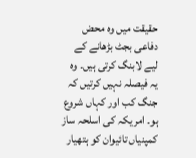حقیقت میں وہ محض دفاعی بجٹ بڑھانے کے لیے لابنگ کرتی ہیں۔ وہ یہ فیصلہ نہیں کرتیں کہ جنگ کب اور کہاں شروع ہو۔ امریکہ کی اسلحہ ساز کمپنیاں تائیوان کو ہتھیار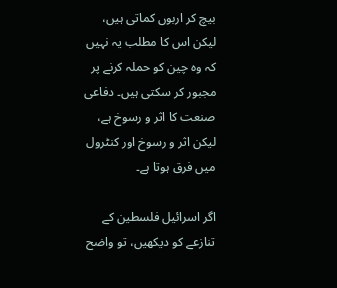بیچ کر اربوں کماتی ہیں، لیکن اس کا مطلب یہ نہیں کہ وہ چین کو حملہ کرنے پر مجبور کر سکتی ہیں۔ دفاعی صنعت کا اثر و رسوخ ہے، لیکن اثر و رسوخ اور کنٹرول میں فرق ہوتا ہے۔

اگر اسرائیل فلسطین کے تنازعے کو دیکھیں، تو واضح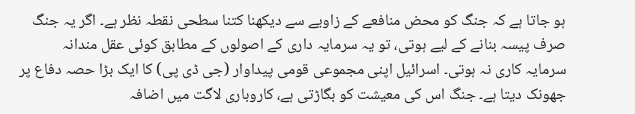ہو جاتا ہے کہ جنگ کو محض منافعے کے زاویے سے دیکھنا کتنا سطحی نقطہ نظر ہے۔ اگر یہ جنگ صرف پیسہ بنانے کے لیے ہوتی، تو یہ سرمایہ داری کے اصولوں کے مطابق کوئی عقل مندانہ سرمایہ کاری نہ ہوتی۔ اسرائیل اپنی مجموعی قومی پیداوار (جی ڈی پی) کا ایک بڑا حصہ دفاع پر جھونک دیتا ہے۔ جنگ اس کی معیشت کو بگاڑتی ہے، کاروباری لاگت میں اضافہ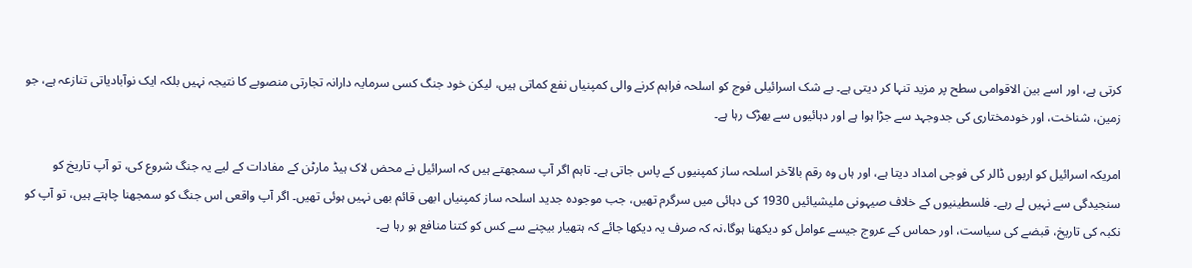کرتی ہے، اور اسے بین الاقوامی سطح پر مزید تنہا کر دیتی ہے۔ بے شک اسرائیلی فوج کو اسلحہ فراہم کرنے والی کمپنیاں نفع کماتی ہیں، لیکن خود جنگ کسی سرمایہ دارانہ تجارتی منصوبے کا نتیجہ نہیں بلکہ ایک نوآبادیاتی تنازعہ ہے، جو زمین، شناخت، اور خودمختاری کی جدوجہد سے جڑا ہوا ہے اور دہائیوں سے بھڑک رہا ہے۔

امریکہ اسرائیل کو اربوں ڈالر کی فوجی امداد دیتا ہے، اور ہاں وہ رقم بالآخر اسلحہ ساز کمپنیوں کے پاس جاتی ہے۔ تاہم اگر آپ سمجھتے ہیں کہ اسرائیل نے محض لاک ہیڈ مارٹن کے مفادات کے لیے یہ جنگ شروع کی، تو آپ تاریخ کو سنجیدگی سے نہیں لے رہے۔ فلسطینیوں کے خلاف صیہونی ملیشیائیں 1930 کی دہائی میں سرگرم تھیں، جب موجودہ جدید اسلحہ ساز کمپنیاں ابھی قائم بھی نہیں ہوئی تھیں۔ اگر آپ واقعی اس جنگ کو سمجھنا چاہتے ہیں، تو آپ کو نکبہ کی تاریخ، قبضے کی سیاست، اور حماس کے عروج جیسے عوامل کو دیکھنا ہوگا،نہ کہ صرف یہ دیکھا جائے کہ ہتھیار بیچنے سے کس کو کتنا منافع ہو رہا ہے۔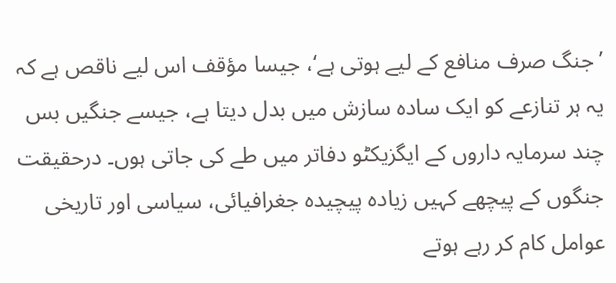’جنگ صرف منافع کے لیے ہوتی ہے‘، جیسا مؤقف اس لیے ناقص ہے کہ یہ ہر تنازعے کو ایک سادہ سازش میں بدل دیتا ہے، جیسے جنگیں بس چند سرمایہ داروں کے ایگزیکٹو دفاتر میں طے کی جاتی ہوں۔ درحقیقت جنگوں کے پیچھے کہیں زیادہ پیچیدہ جغرافیائی، سیاسی اور تاریخی عوامل کام کر رہے ہوتے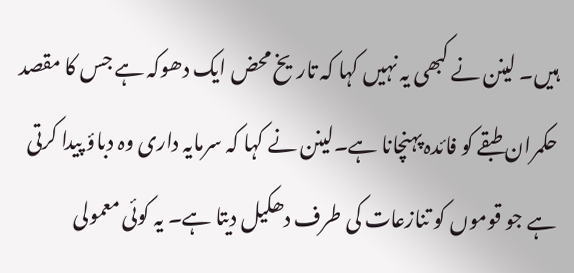ہیں۔ لینن نے کبھی یہ نہیں کہا کہ تاریخ محض ایک دھوکہ ہے جس کا مقصد حکمران طبقے کو فائدہ پہنچانا ہے۔لینن نے کہا کہ سرمایہ داری وہ دباؤ پیدا کرتی ہے جو قوموں کو تنازعات کی طرف دھکیل دیتا ہے۔ یہ کوئی معمولی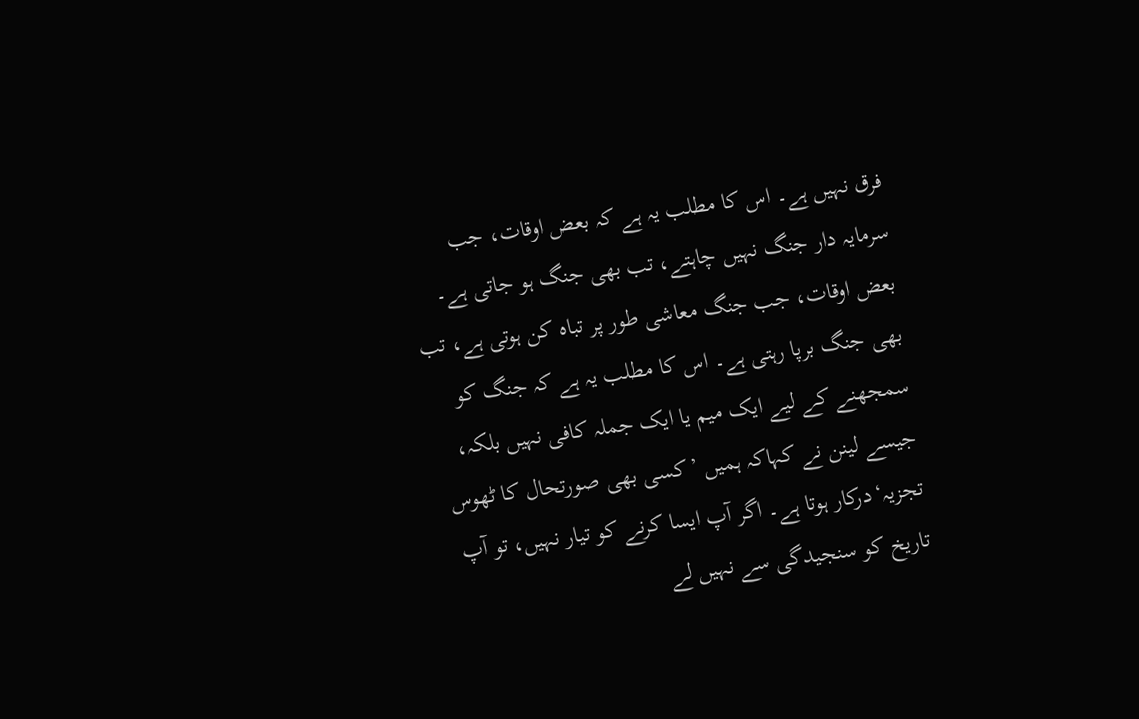فرق نہیں ہے۔ اس کا مطلب یہ ہے کہ بعض اوقات، جب سرمایہ دار جنگ نہیں چاہتے، تب بھی جنگ ہو جاتی ہے۔ بعض اوقات، جب جنگ معاشی طور پر تباہ کن ہوتی ہے، تب بھی جنگ برپا رہتی ہے۔ اس کا مطلب یہ ہے کہ جنگ کو سمجھنے کے لیے ایک میم یا ایک جملہ کافی نہیں بلکہ، جیسے لینن نے کہاکہ ہمیں ’کسی بھی صورتحال کا ٹھوس تجزیہ‘درکار ہوتا ہے۔ اگر آپ ایسا کرنے کو تیار نہیں، تو آپ تاریخ کو سنجیدگی سے نہیں لے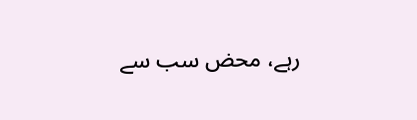رہے، محض سب سے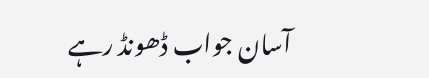آسان جواب ڈھونڈ رہے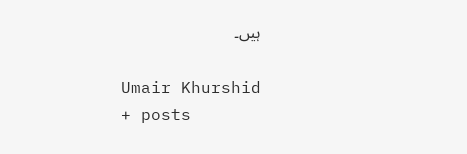ہیں۔

Umair Khurshid
+ posts